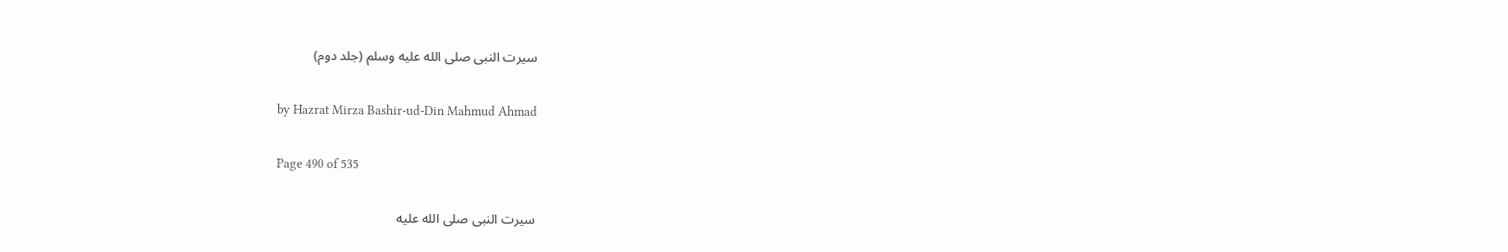سیرت النبی صلى الله عليه وسلم (جلد دوم)

by Hazrat Mirza Bashir-ud-Din Mahmud Ahmad

Page 490 of 535

سیرت النبی صلى الله عليه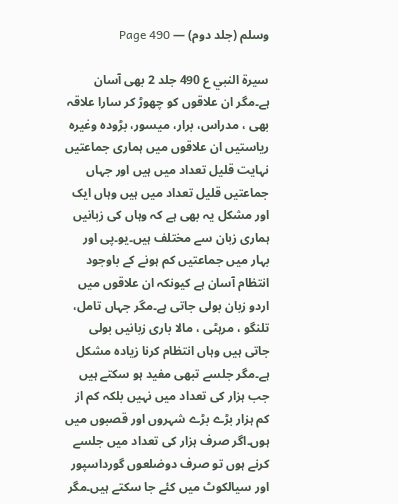وسلم (جلد دوم) — Page 490

سيرة النبي ع 490 جلد 2 بھی آسان ہے۔مگر ان علاقوں کو چھوڑ کر سارا علاقہ بھی ، مدراس، برار، میسور، بڑوده وغیرہ ریاستیں ان علاقوں میں ہماری جماعتیں نہایت قلیل تعداد میں ہیں اور جہاں جماعتیں قلیل تعداد میں ہیں وہاں ایک اور مشکل یہ بھی ہے کہ وہاں کی زبانیں ہماری زبان سے مختلف ہیں۔یو۔پی اور بہار میں جماعتیں کم ہونے کے باوجود انتظام آسان ہے کیونکہ ان علاقوں میں اردو زبان بولی جاتی ہے۔مگر جہاں تامل، تلنگو ، مرہٹی ، مالا باری زبانیں بولی جاتی ہیں وہاں انتظام کرنا زیادہ مشکل ہے۔مگر جلسے تبھی مفید ہو سکتے ہیں جب ہزار کی تعداد میں نہیں بلکہ کم از کم ہزار بڑے بڑے شہروں اور قصبوں میں ہوں۔اگر صرف ہزار کی تعداد میں جلسے کرنے ہوں تو صرف دوضلعوں گورداسپور اور سیالکوٹ میں کئے جا سکتے ہیں۔مگر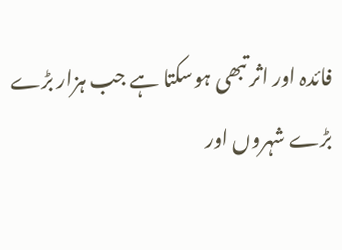فائدہ اور اثر تبھی ہوسکتا ہے جب ہزار بڑے بڑے شہروں اور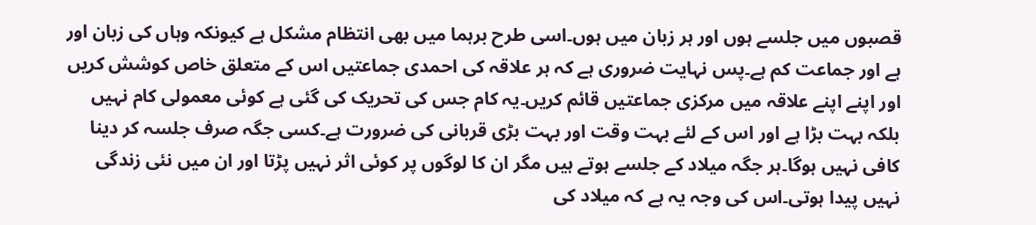قصبوں میں جلسے ہوں اور ہر زبان میں ہوں۔اسی طرح برہما میں بھی انتظام مشکل ہے کیونکہ وہاں کی زبان اور ہے اور جماعت کم ہے۔پس نہایت ضروری ہے کہ ہر علاقہ کی احمدی جماعتیں اس کے متعلق خاص کوشش کریں اور اپنے اپنے علاقہ میں مرکزی جماعتیں قائم کریں۔یہ کام جس کی تحریک کی گئی ہے کوئی معمولی کام نہیں بلکہ بہت بڑا ہے اور اس کے لئے بہت وقت اور بہت بڑی قربانی کی ضرورت ہے۔کسی جگہ صرف جلسہ کر دینا کافی نہیں ہوگا۔ہر جگہ میلاد کے جلسے ہوتے ہیں مگر ان کا لوگوں پر کوئی اثر نہیں پڑتا اور ان میں نئی زندگی نہیں پیدا ہوتی۔اس کی وجہ یہ ہے کہ میلاد کی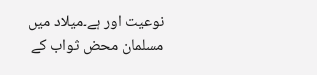نوعیت اور ہے۔میلاد میں مسلمان محض ثواب کے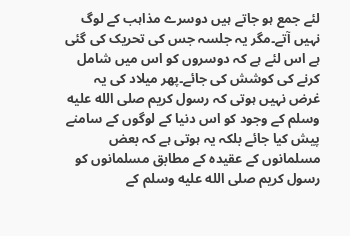لئے جمع ہو جاتے ہیں دوسرے مذاہب کے لوگ نہیں آتے۔مگر یہ جلسہ جس کی تحریک کی گئی ہے اس لئے ہے کہ دوسروں کو اس میں شامل کرنے کی کوشش کی جائے۔پھر میلاد کی یہ غرض نہیں ہوتی کہ رسول کریم صلى الله عليه وسلم کے وجود کو اس دنیا کے لوگوں کے سامنے پیش کیا جائے بلکہ یہ ہوتی ہے کہ بعض مسلمانوں کے عقیدہ کے مطابق مسلمانوں کو رسول کریم صلى الله عليه وسلم کے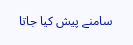سامنے پیش کیا جاتا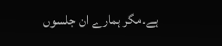ہے۔مگر ہمارے ان جلسوں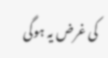کی غرض یہ ہوگی